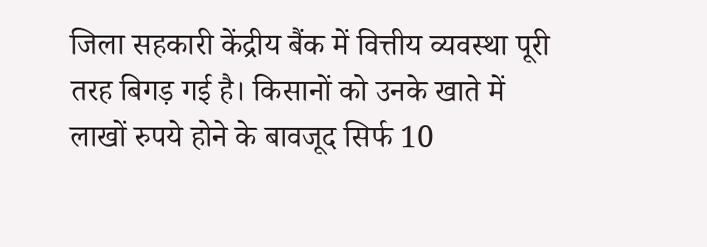जिला सहकारी केंद्रीय बैंक में वित्तीय व्यवस्था पूरी तरह बिगड़ गई है। किसानों को उनके खाते में लाखों रुपये होने के बावजूद सिर्फ 10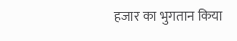हजार का भुगतान किया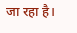जा रहा है।